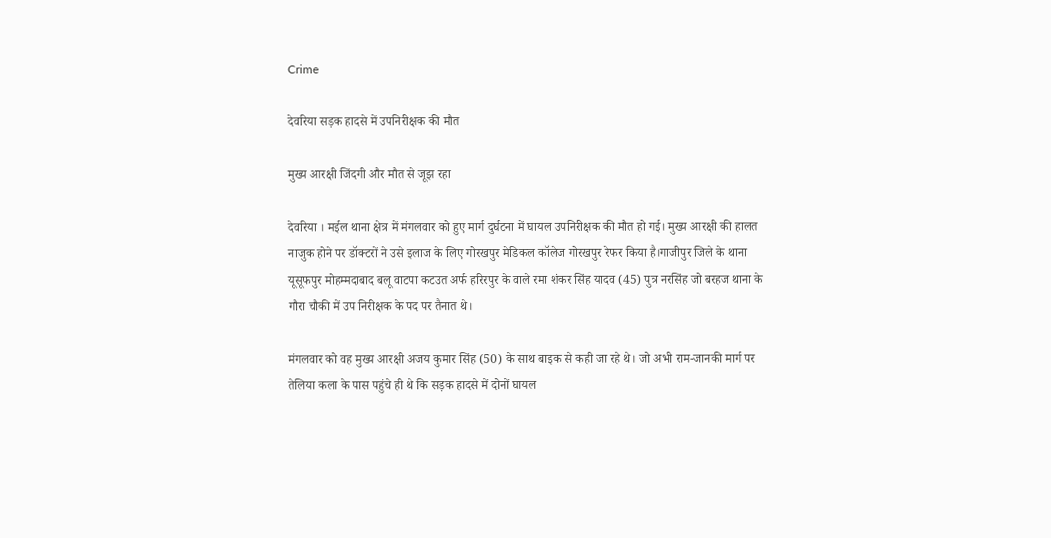Crime

देवरिया सड़क हादसे में उपनिरीक्षक की मौत

मुख्य आरक्षी जिंदगी और मौत से जूझ रहा

देवरिया । मईल थाना क्षेत्र में मंगलवार को हुए मार्ग दुर्घटना में घायल उपनिरीक्षक की मौत हो गई। मुख्य आरक्षी की हालत नाजुक होने पर डॉक्टरों ने उसे इलाज के लिए गोरखपुर मेडिकल कॉलेज गोरखपुर रेफर किया है।गाजीपुर जिले के थाना यूसूफपुर मोहम्मदाबाद बलू वाटपा कटउत अर्फ हरिरपुर के वाले रमा शंकर सिंह यादव (45) पुत्र नरसिंह जो बरहज थाना के गौरा चौकी में उप निरीक्षक के पद पर तैनात थे।

मंगलवार को वह मुख्य आरक्षी अजय कुमार सिंह (50) के साथ बाइक से कही जा रहे थे। जो अभी राम-जानकी मार्ग पर तेलिया कला के पास पहुंचे ही थे कि सड़क हादसे में दोनों घायल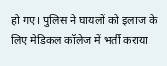हो गए। पुलिस ने घायलों को इलाज के लिए मेडिकल कॉलेज में भर्ती कराया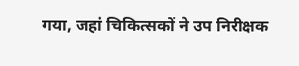गया, जहां चिकित्सकों ने उप निरीक्षक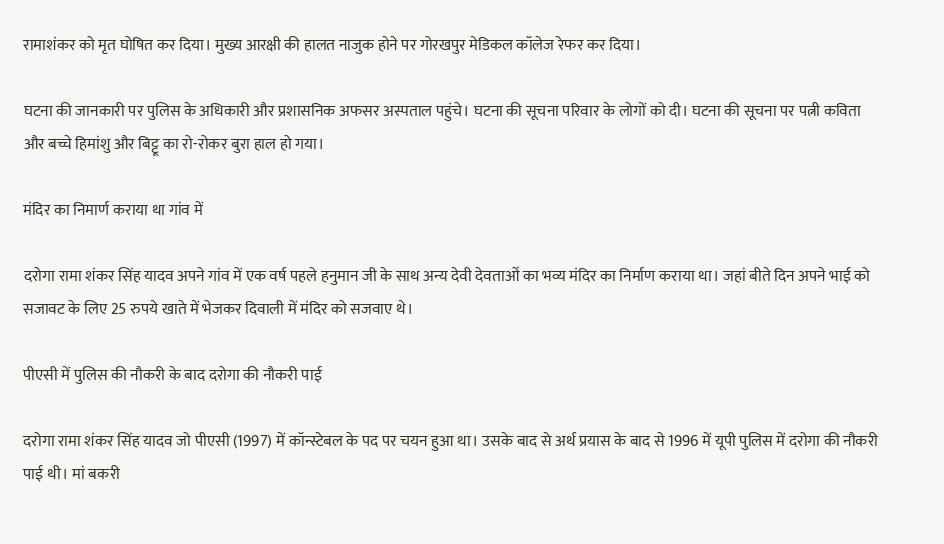रामाशंकर को मृत घोषित कर दिया। मुख्य आरक्षी की हालत नाजुक होने पर गोरखपुर मेडिकल कॉलेज रेफर कर दिया।

घटना की जानकारी पर पुलिस के अधिकारी और प्रशासनिक अफसर अस्पताल पहुंचे। घटना की सूचना परिवार के लोगों को दी। घटना की सूचना पर पत्नी कविता और बच्चे हिमांशु और बिट्टू का रो-रोकर बुरा हाल हो गया।

मंदिर का निमार्ण कराया था गांव में

दरोगा रामा शंकर सिंह यादव अपने गांव में एक वर्ष पहले हनुमान जी के साथ अन्य देवी देवताओं का भव्य मंदिर का निर्माण कराया था। जहां बीते दिन अपने भाई को सजावट के लिए 25 रुपये खाते में भेजकर दिवाली में मंदिर को सजवाए थे।

पीएसी में पुलिस की नौकरी के बाद दरोगा की नौकरी पाई

दरोगा रामा शंकर सिंह यादव जो पीएसी (1997) में कॉन्स्टेबल के पद पर चयन हुआ था। उसके बाद से अर्थ प्रयास के बाद से 1996 में यूपी पुलिस में दरोगा की नौकरी पाई थी। मां बकरी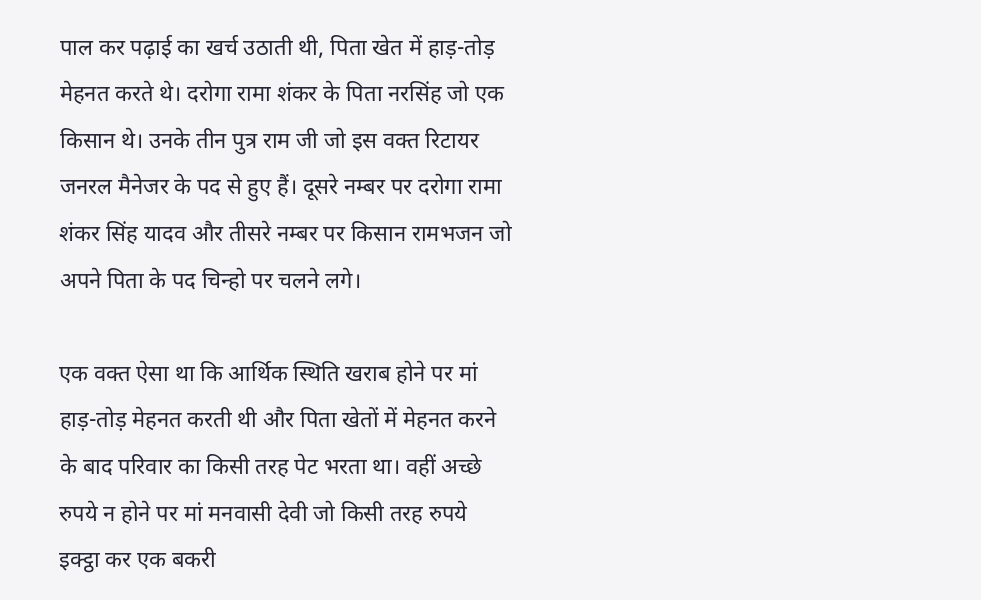पाल कर पढ़ाई का खर्च उठाती थी, पिता खेत में हाड़-तोड़ मेहनत करते थे। दरोगा रामा शंकर के पिता नरसिंह जो एक किसान थे। उनके तीन पुत्र राम जी जो इस वक्त रिटायर जनरल मैनेजर के पद से हुए हैं। दूसरे नम्बर पर दरोगा रामा शंकर सिंह यादव और तीसरे नम्बर पर किसान रामभजन जो अपने पिता के पद चिन्हो पर चलने लगे।

एक वक्त ऐसा था कि आर्थिक स्थिति खराब होने पर मां हाड़-तोड़ मेहनत करती थी और पिता खेतों में मेहनत करने के बाद परिवार का किसी तरह पेट भरता था। वहीं अच्छे रुपये न होने पर मां मनवासी देवी जो किसी तरह रुपये इक्ट्ठा कर एक बकरी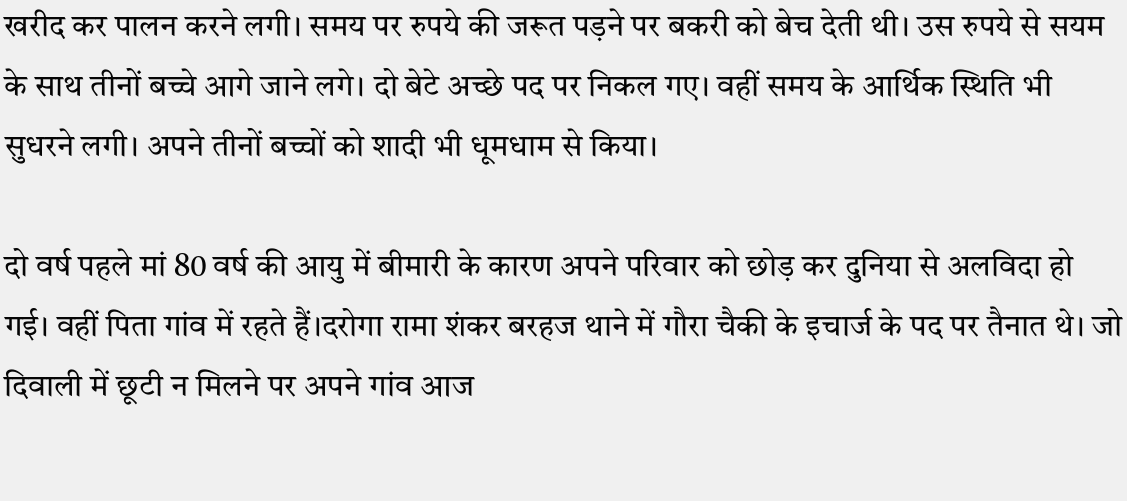खरीद कर पालन करने लगी। समय पर रुपये की जरूत पड़ने पर बकरी को बेच देती थी। उस रुपये से सयम के साथ तीनों बच्चे आगे जाने लगे। दो बेटे अच्छे पद पर निकल गए। वहीं समय के आर्थिक स्थिति भी सुधरने लगी। अपने तीनों बच्चों को शादी भी धूमधाम से किया।

दो वर्ष पहले मां 80 वर्ष की आयु में बीमारी के कारण अपने परिवार को छोड़ कर दुनिया से अलविदा हो गई। वहीं पिता गांव में रहते हैं।दरोगा रामा शंकर बरहज थाने में गौरा चैकी के इचार्ज के पद पर तैनात थे। जो दिवाली में छूटी न मिलने पर अपने गांव आज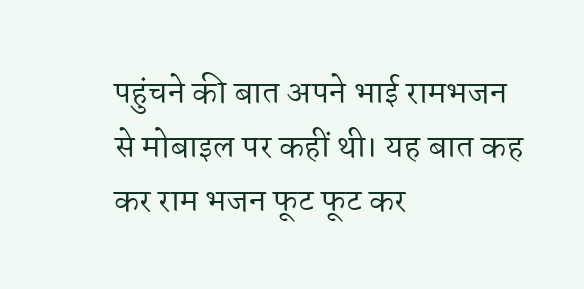पहुंचने की बात अपने भाई रामभजन से मोबाइल पर कहीं थी। यह बात कह कर राम भजन फूट फूट कर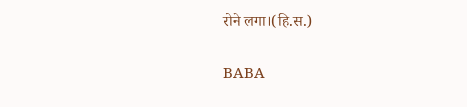रोने लगा।(हि.स.)

BABA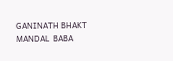GANINATH BHAKT MANDAL  BABA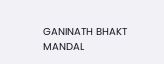GANINATH BHAKT MANDAL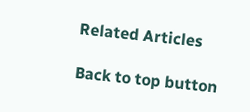Related Articles

Back to top button